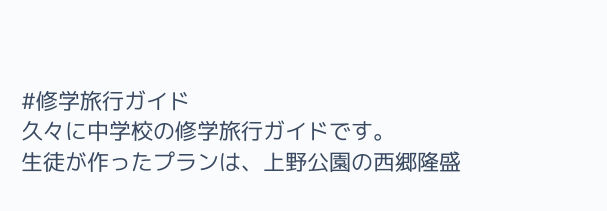#修学旅行ガイド
久々に中学校の修学旅行ガイドです。
生徒が作ったプランは、上野公園の西郷隆盛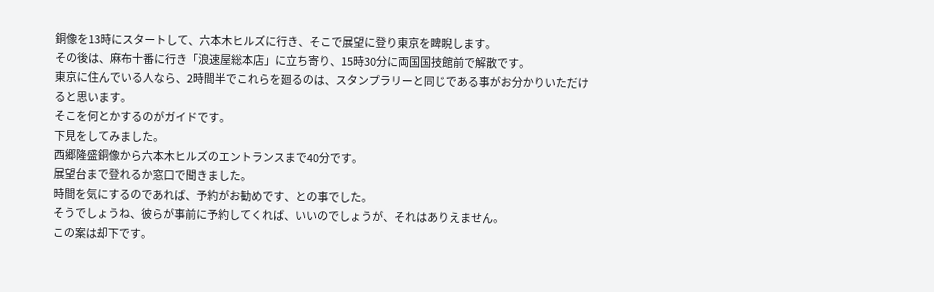銅像を13時にスタートして、六本木ヒルズに行き、そこで展望に登り東京を睥睨します。
その後は、麻布十番に行き「浪速屋総本店」に立ち寄り、15時30分に両国国技館前で解散です。
東京に住んでいる人なら、2時間半でこれらを廻るのは、スタンプラリーと同じである事がお分かりいただけると思います。
そこを何とかするのがガイドです。
下見をしてみました。
西郷隆盛銅像から六本木ヒルズのエントランスまで40分です。
展望台まで登れるか窓口で聞きました。
時間を気にするのであれば、予約がお勧めです、との事でした。
そうでしょうね、彼らが事前に予約してくれば、いいのでしょうが、それはありえません。
この案は却下です。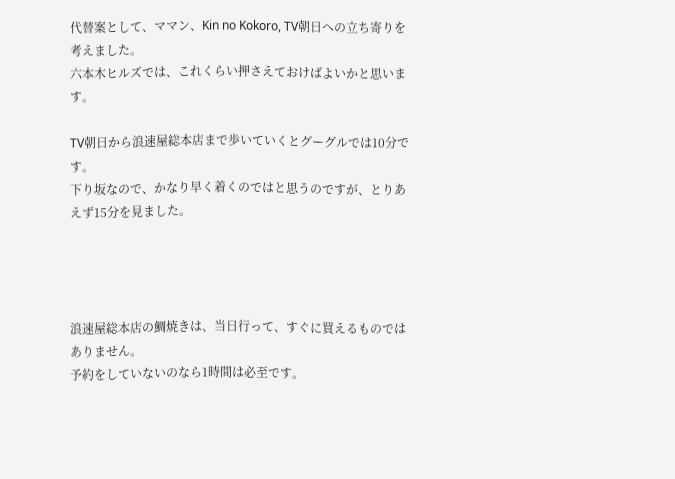代替案として、ママン、Kin no Kokoro, TV朝日への立ち寄りを考えました。
六本木ヒルズでは、これくらい押さえておけばよいかと思います。

TV朝日から浪速屋総本店まで歩いていくとグーグルでは10分です。
下り坂なので、かなり早く着くのではと思うのですが、とりあえず15分を見ました。




浪速屋総本店の鯛焼きは、当日行って、すぐに買えるものではありません。
予約をしていないのなら1時間は必至です。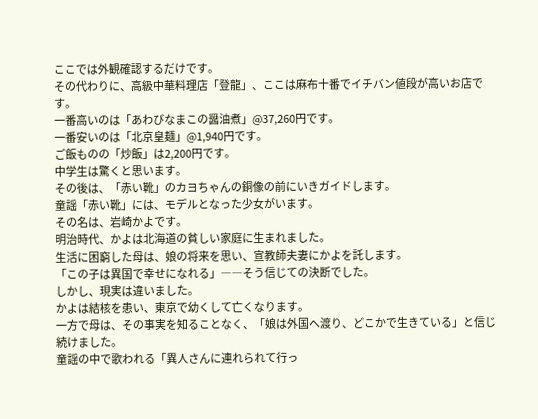ここでは外観確認するだけです。
その代わりに、高級中華料理店「登龍」、ここは麻布十番でイチバン値段が高いお店です。
一番高いのは「あわびなまこの醤油煮」@37,260円です。
一番安いのは「北京皇麺」@1,940円です。
ご飯ものの「炒飯」は2,200円です。
中学生は驚くと思います。
その後は、「赤い靴」のカヨちゃんの銅像の前にいきガイドします。
童謡「赤い靴」には、モデルとなった少女がいます。
その名は、岩崎かよです。
明治時代、かよは北海道の貧しい家庭に生まれました。
生活に困窮した母は、娘の将来を思い、宣教師夫妻にかよを託します。
「この子は異国で幸せになれる」――そう信じての決断でした。
しかし、現実は違いました。
かよは結核を患い、東京で幼くして亡くなります。
一方で母は、その事実を知ることなく、「娘は外国へ渡り、どこかで生きている」と信じ続けました。
童謡の中で歌われる「異人さんに連れられて行っ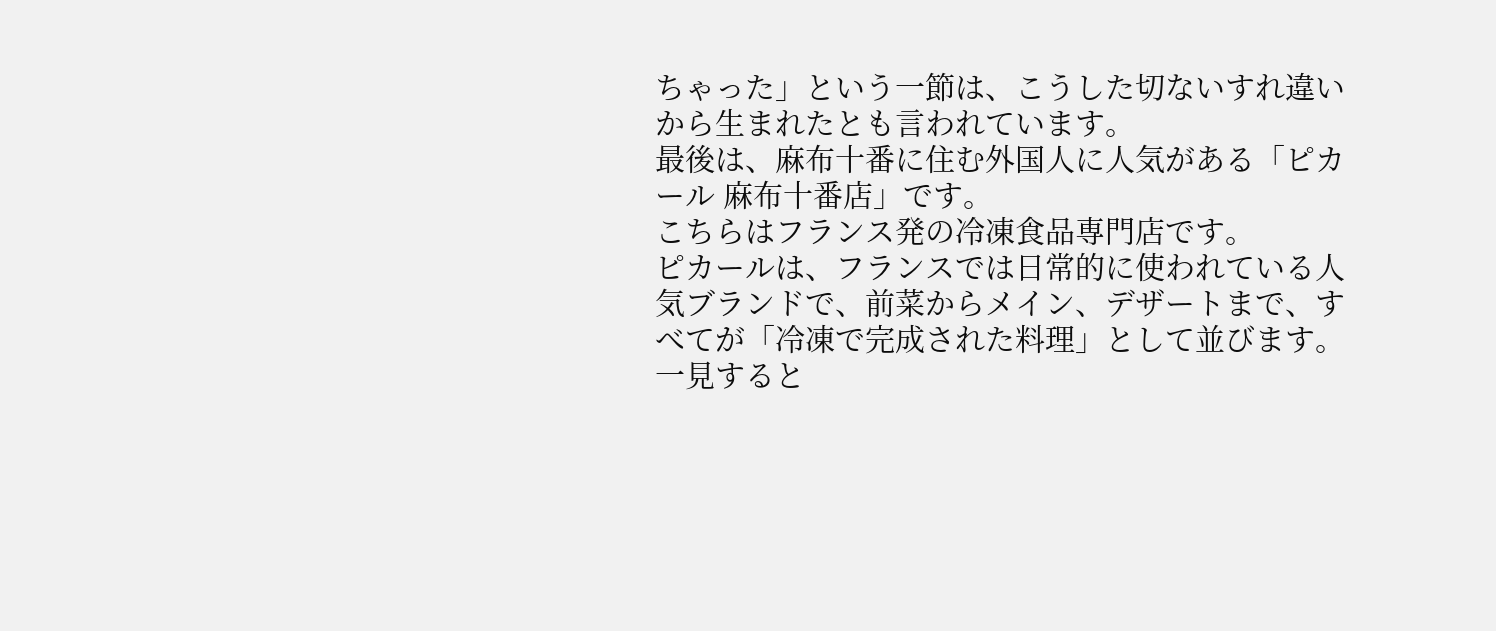ちゃった」という一節は、こうした切ないすれ違いから生まれたとも言われています。
最後は、麻布十番に住む外国人に人気がある「ピカール 麻布十番店」です。
こちらはフランス発の冷凍食品専門店です。
ピカールは、フランスでは日常的に使われている人気ブランドで、前菜からメイン、デザートまで、すべてが「冷凍で完成された料理」として並びます。
一見すると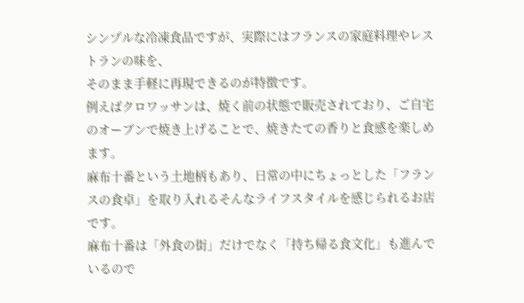シンプルな冷凍食品ですが、実際にはフランスの家庭料理やレストランの味を、
そのまま手軽に再現できるのが特徴です。
例えばクロワッサンは、焼く前の状態で販売されており、ご自宅のオーブンで焼き上げることで、焼きたての香りと食感を楽しめます。
麻布十番という土地柄もあり、日常の中にちょっとした「フランスの食卓」を取り入れるそんなライフスタイルを感じられるお店です。
麻布十番は「外食の街」だけでなく「持ち帰る食文化」も進んでいるので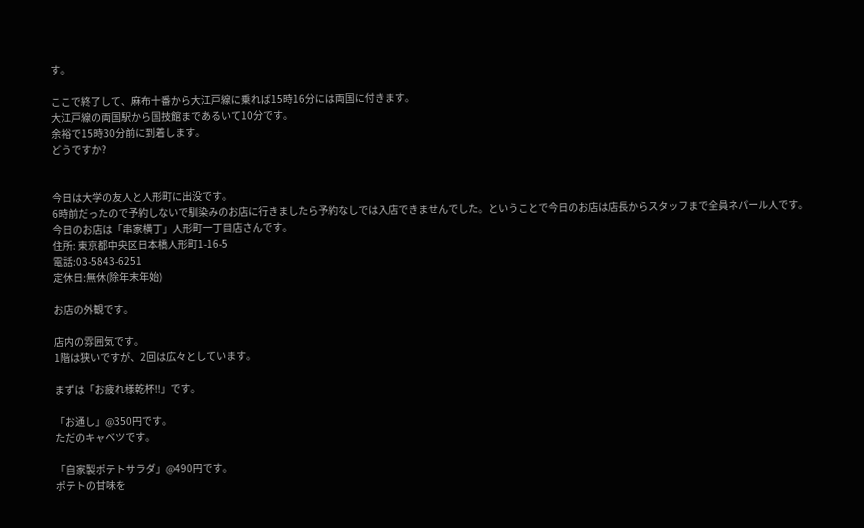す。

ここで終了して、麻布十番から大江戸線に乗れば15時16分には両国に付きます。
大江戸線の両国駅から国技館まであるいて10分です。
余裕で15時30分前に到着します。
どうですか?


今日は大学の友人と人形町に出没です。
6時前だったので予約しないで馴染みのお店に行きましたら予約なしでは入店できませんでした。ということで今日のお店は店長からスタッフまで全員ネパール人です。
今日のお店は「串家横丁」人形町一丁目店さんです。
住所: 東京都中央区日本橋人形町1-16-5
電話:03-5843-6251
定休日:無休(除年末年始)

お店の外観です。

店内の雰囲気です。
1階は狭いですが、2回は広々としています。

まずは「お疲れ様乾杯‼」です。

「お通し」@350円です。
ただのキャベツです。

「自家製ポテトサラダ」@490円です。
ポテトの甘味を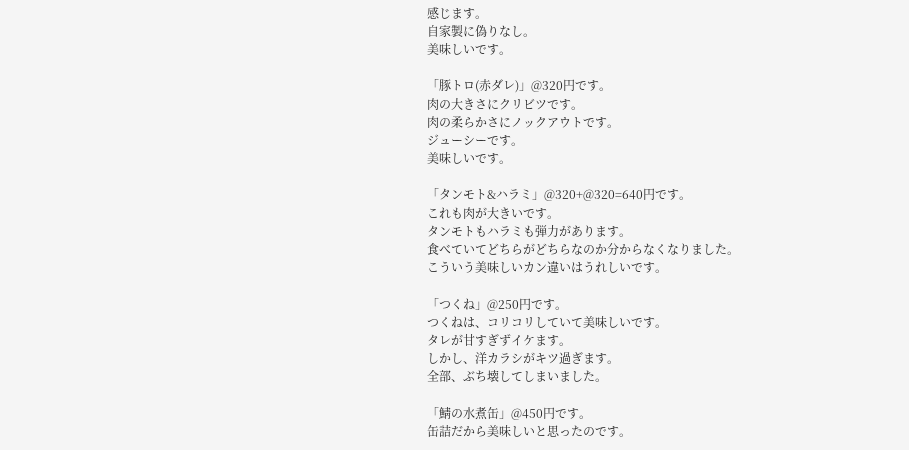感じます。
自家製に偽りなし。
美味しいです。

「豚トロ(赤ダレ)」@320円です。
肉の大きさにクリビツです。
肉の柔らかさにノックアウトです。
ジューシーです。
美味しいです。

「タンモト&ハラミ」@320+@320=640円です。
これも肉が大きいです。
タンモトもハラミも弾力があります。
食べていてどちらがどちらなのか分からなくなりました。
こういう美味しいカン違いはうれしいです。

「つくね」@250円です。
つくねは、コリコリしていて美味しいです。
タレが甘すぎずイケます。
しかし、洋カラシがキツ過ぎます。
全部、ぶち壊してしまいました。

「鯖の水煮缶」@450円です。
缶詰だから美味しいと思ったのです。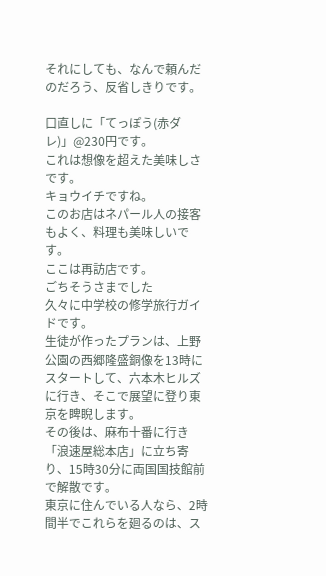それにしても、なんで頼んだのだろう、反省しきりです。

口直しに「てっぽう(赤ダレ)」@230円です。
これは想像を超えた美味しさです。
キョウイチですね。
このお店はネパール人の接客もよく、料理も美味しいです。
ここは再訪店です。
ごちそうさまでした
久々に中学校の修学旅行ガイドです。
生徒が作ったプランは、上野公園の西郷隆盛銅像を13時にスタートして、六本木ヒルズに行き、そこで展望に登り東京を睥睨します。
その後は、麻布十番に行き「浪速屋総本店」に立ち寄り、15時30分に両国国技館前で解散です。
東京に住んでいる人なら、2時間半でこれらを廻るのは、ス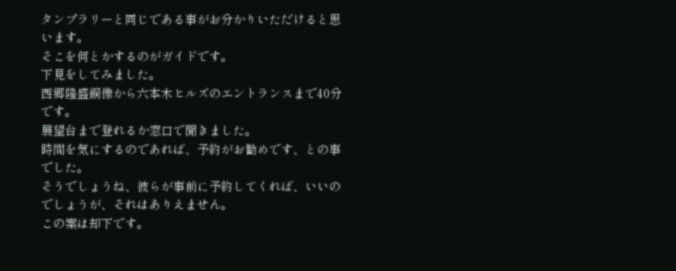タンプラリーと同じである事がお分かりいただけると思います。
そこを何とかするのがガイドです。
下見をしてみました。
西郷隆盛銅像から六本木ヒルズのエントランスまで40分です。
展望台まで登れるか窓口で聞きました。
時間を気にするのであれば、予約がお勧めです、との事でした。
そうでしょうね、彼らが事前に予約してくれば、いいのでしょうが、それはありえません。
この案は却下です。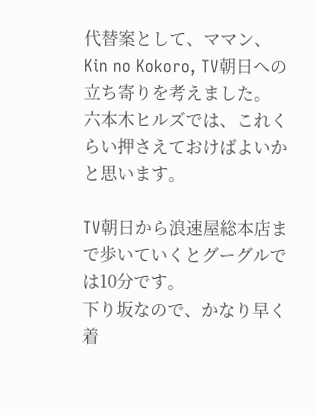代替案として、ママン、Kin no Kokoro, TV朝日への立ち寄りを考えました。
六本木ヒルズでは、これくらい押さえておけばよいかと思います。

TV朝日から浪速屋総本店まで歩いていくとグーグルでは10分です。
下り坂なので、かなり早く着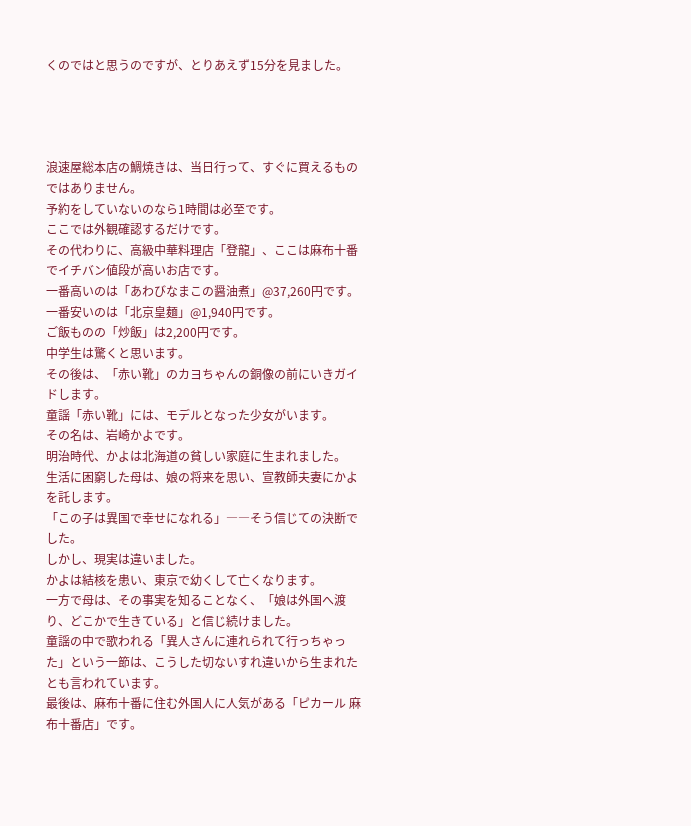くのではと思うのですが、とりあえず15分を見ました。




浪速屋総本店の鯛焼きは、当日行って、すぐに買えるものではありません。
予約をしていないのなら1時間は必至です。
ここでは外観確認するだけです。
その代わりに、高級中華料理店「登龍」、ここは麻布十番でイチバン値段が高いお店です。
一番高いのは「あわびなまこの醤油煮」@37,260円です。
一番安いのは「北京皇麺」@1,940円です。
ご飯ものの「炒飯」は2,200円です。
中学生は驚くと思います。
その後は、「赤い靴」のカヨちゃんの銅像の前にいきガイドします。
童謡「赤い靴」には、モデルとなった少女がいます。
その名は、岩崎かよです。
明治時代、かよは北海道の貧しい家庭に生まれました。
生活に困窮した母は、娘の将来を思い、宣教師夫妻にかよを託します。
「この子は異国で幸せになれる」――そう信じての決断でした。
しかし、現実は違いました。
かよは結核を患い、東京で幼くして亡くなります。
一方で母は、その事実を知ることなく、「娘は外国へ渡り、どこかで生きている」と信じ続けました。
童謡の中で歌われる「異人さんに連れられて行っちゃった」という一節は、こうした切ないすれ違いから生まれたとも言われています。
最後は、麻布十番に住む外国人に人気がある「ピカール 麻布十番店」です。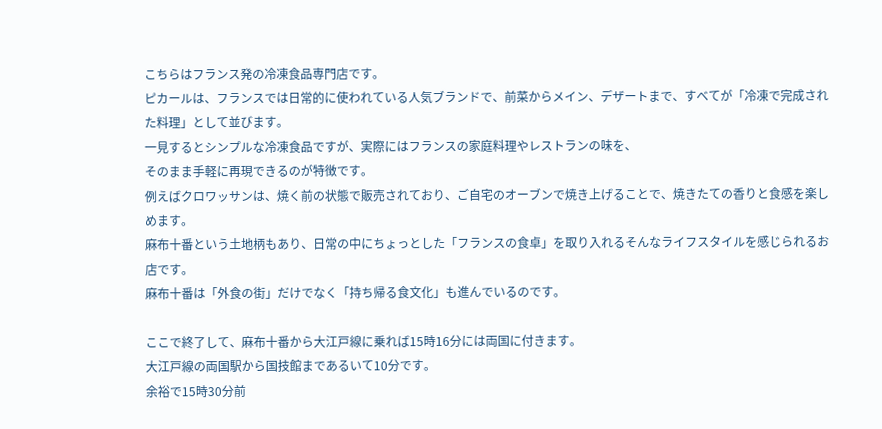こちらはフランス発の冷凍食品専門店です。
ピカールは、フランスでは日常的に使われている人気ブランドで、前菜からメイン、デザートまで、すべてが「冷凍で完成された料理」として並びます。
一見するとシンプルな冷凍食品ですが、実際にはフランスの家庭料理やレストランの味を、
そのまま手軽に再現できるのが特徴です。
例えばクロワッサンは、焼く前の状態で販売されており、ご自宅のオーブンで焼き上げることで、焼きたての香りと食感を楽しめます。
麻布十番という土地柄もあり、日常の中にちょっとした「フランスの食卓」を取り入れるそんなライフスタイルを感じられるお店です。
麻布十番は「外食の街」だけでなく「持ち帰る食文化」も進んでいるのです。

ここで終了して、麻布十番から大江戸線に乗れば15時16分には両国に付きます。
大江戸線の両国駅から国技館まであるいて10分です。
余裕で15時30分前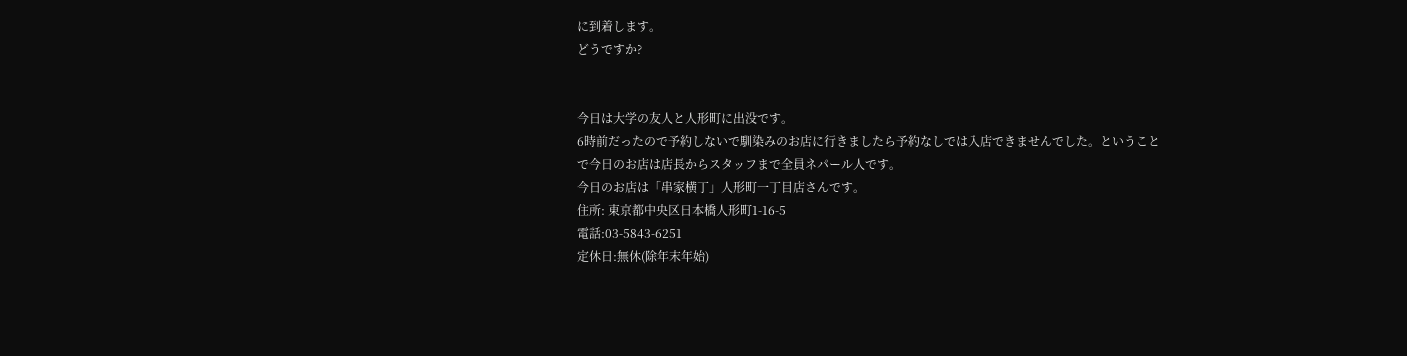に到着します。
どうですか?


今日は大学の友人と人形町に出没です。
6時前だったので予約しないで馴染みのお店に行きましたら予約なしでは入店できませんでした。ということで今日のお店は店長からスタッフまで全員ネパール人です。
今日のお店は「串家横丁」人形町一丁目店さんです。
住所: 東京都中央区日本橋人形町1-16-5
電話:03-5843-6251
定休日:無休(除年末年始)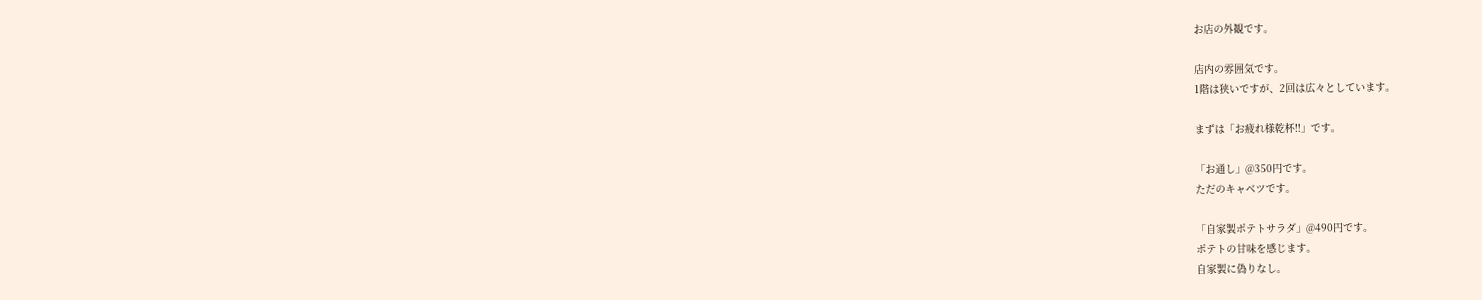お店の外観です。

店内の雰囲気です。
1階は狭いですが、2回は広々としています。

まずは「お疲れ様乾杯‼」です。

「お通し」@350円です。
ただのキャベツです。

「自家製ポテトサラダ」@490円です。
ポテトの甘味を感じます。
自家製に偽りなし。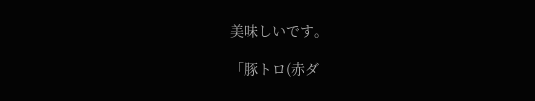美味しいです。

「豚トロ(赤ダ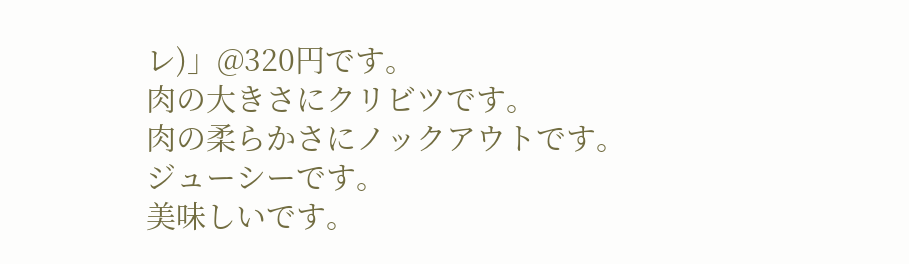レ)」@320円です。
肉の大きさにクリビツです。
肉の柔らかさにノックアウトです。
ジューシーです。
美味しいです。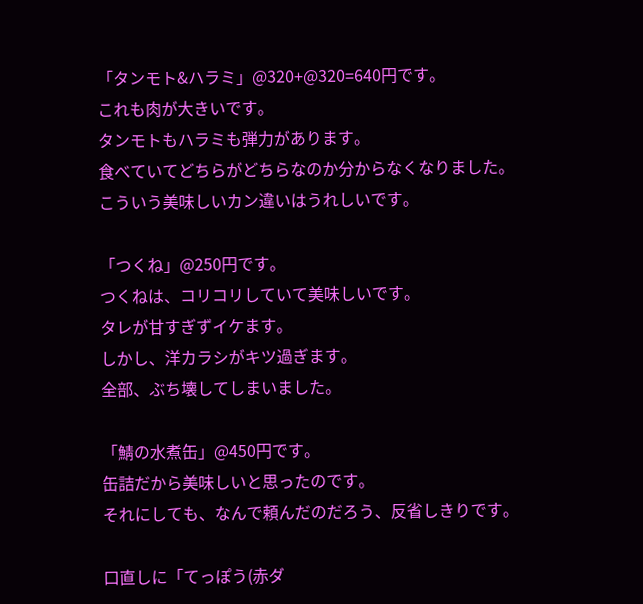「タンモト&ハラミ」@320+@320=640円です。
これも肉が大きいです。
タンモトもハラミも弾力があります。
食べていてどちらがどちらなのか分からなくなりました。
こういう美味しいカン違いはうれしいです。

「つくね」@250円です。
つくねは、コリコリしていて美味しいです。
タレが甘すぎずイケます。
しかし、洋カラシがキツ過ぎます。
全部、ぶち壊してしまいました。

「鯖の水煮缶」@450円です。
缶詰だから美味しいと思ったのです。
それにしても、なんで頼んだのだろう、反省しきりです。

口直しに「てっぽう(赤ダ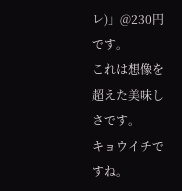レ)」@230円です。
これは想像を超えた美味しさです。
キョウイチですね。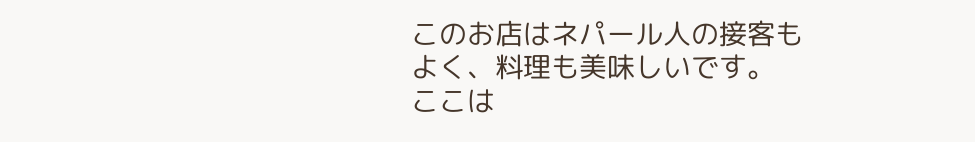このお店はネパール人の接客もよく、料理も美味しいです。
ここは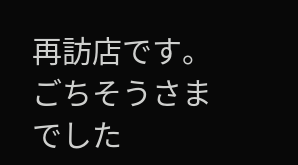再訪店です。
ごちそうさまでした